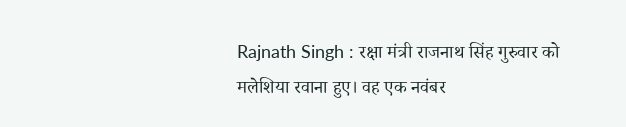Rajnath Singh : रक्षा मंत्री राजनाथ सिंह गुरुवार को मलेशिया रवाना हुए। वह एक नवंबर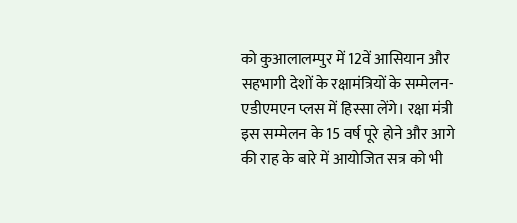को कुआलालम्पुर में 12वें आसियान और सहभागी देशों के रक्षामंत्रियों के सम्मेलन-एडीएमएन प्लस में हिस्सा लेंगे। रक्षा मंत्री इस सम्मेलन के 15 वर्ष पूरे होने और आगे की राह के बारे में आयोजित सत्र को भी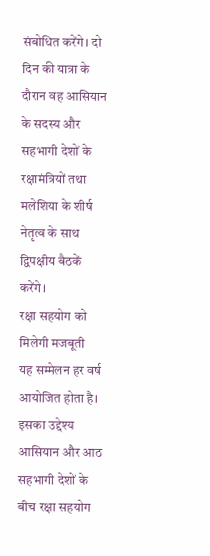संबोधित करेंगे। दो दिन की यात्रा के दौरान वह आसियान के सदस्य और सहभागी देशों के रक्षामंत्रियों तथा मलेशिया के शीर्ष नेतृत्व के साथ द्विपक्षीय बैठकें करेंगे।
रक्षा सहयोग को मिलेगी मजबूती
यह सम्मेलन हर वर्ष आयोजित होता है। इसका उद्देश्य आसियान और आठ सहभागी देशों के बीच रक्षा सहयोग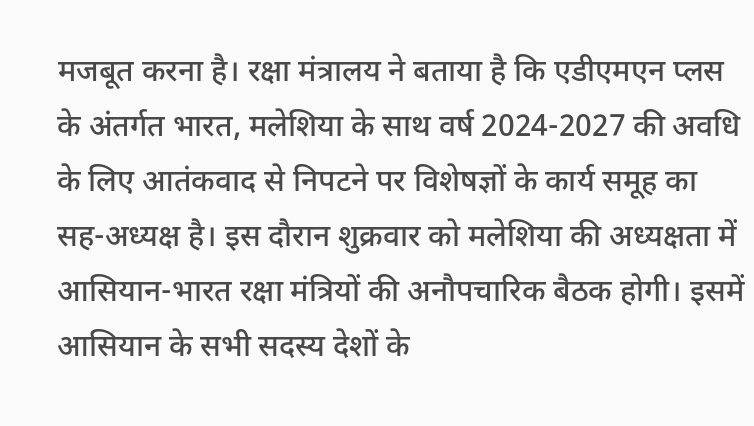मजबूत करना है। रक्षा मंत्रालय ने बताया है कि एडीएमएन प्लस के अंतर्गत भारत, मलेशिया के साथ वर्ष 2024-2027 की अवधि के लिए आतंकवाद से निपटने पर विशेषज्ञों के कार्य समूह का सह-अध्यक्ष है। इस दौरान शुक्रवार को मलेशिया की अध्यक्षता में आसियान-भारत रक्षा मंत्रियों की अनौपचारिक बैठक होगी। इसमें आसियान के सभी सदस्य देशों के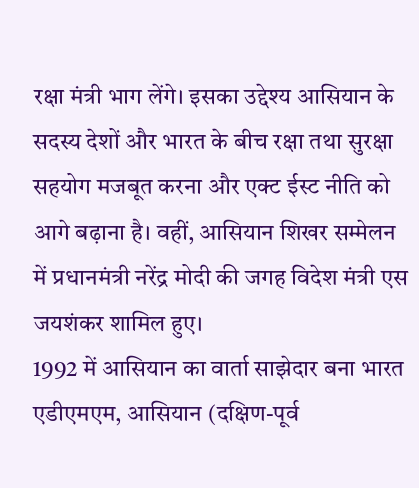रक्षा मंत्री भाग लेंगे। इसका उद्देश्य आसियान के सदस्य देशों और भारत के बीच रक्षा तथा सुरक्षा सहयोग मजबूत करना और एक्ट ईस्ट नीति को आगे बढ़ाना है। वहीं, आसियान शिखर सम्मेलन में प्रधानमंत्री नरेंद्र मोदी की जगह विदेश मंत्री एस जयशंकर शामिल हुए।
1992 में आसियान का वार्ता साझेदार बना भारत
एडीएमएम, आसियान (दक्षिण-पूर्व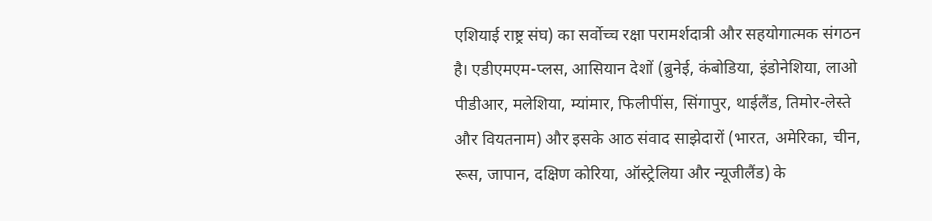एशियाई राष्ट्र संघ) का सर्वोच्च रक्षा परामर्शदात्री और सहयोगात्मक संगठन है। एडीएमएम-प्लस, आसियान देशों (ब्रुनेई, कंबोडिया, इंडोनेशिया, लाओ पीडीआर, मलेशिया, म्यांमार, फिलीपींस, सिंगापुर, थाईलैंड, तिमोर-लेस्ते और वियतनाम) और इसके आठ संवाद साझेदारों (भारत, अमेरिका, चीन, रूस, जापान, दक्षिण कोरिया, ऑस्ट्रेलिया और न्यूजीलैंड) के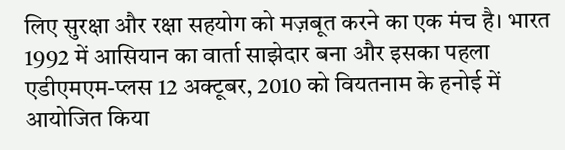लिए सुरक्षा और रक्षा सहयोग को मज़बूत करने का एक मंच है। भारत 1992 में आसियान का वार्ता साझेदार बना और इसका पहला एडीएमएम-प्लस 12 अक्टूबर, 2010 को वियतनाम के हनोई में आयोजित किया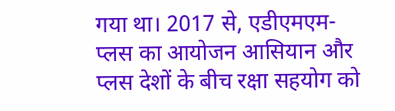गया था। 2017 से, एडीएमएम-प्लस का आयोजन आसियान और प्लस देशों के बीच रक्षा सहयोग को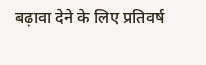बढ़ावा देने के लिए प्रतिवर्ष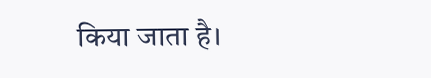किया जाता है।